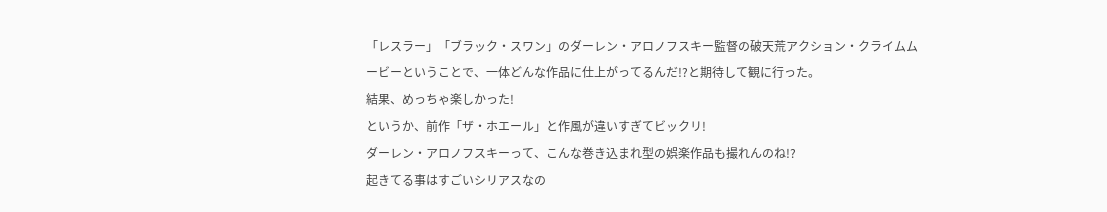「レスラー」「ブラック・スワン」のダーレン・アロノフスキー監督の破天荒アクション・クライムムービーということで、一体どんな作品に仕上がってるんだ!?と期待して観に行った。
結果、めっちゃ楽しかった!
というか、前作「ザ・ホエール」と作風が違いすぎてビックリ!
ダーレン・アロノフスキーって、こんな巻き込まれ型の娯楽作品も撮れんのね!?
起きてる事はすごいシリアスなの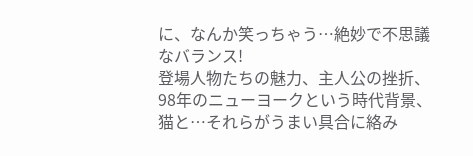に、なんか笑っちゃう…絶妙で不思議なバランス!
登場人物たちの魅力、主人公の挫折、98年のニューヨークという時代背景、猫と…それらがうまい具合に絡み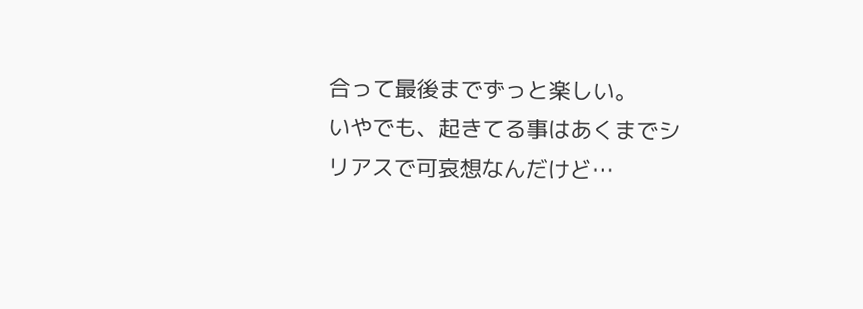合って最後までずっと楽しい。
いやでも、起きてる事はあくまでシリアスで可哀想なんだけど…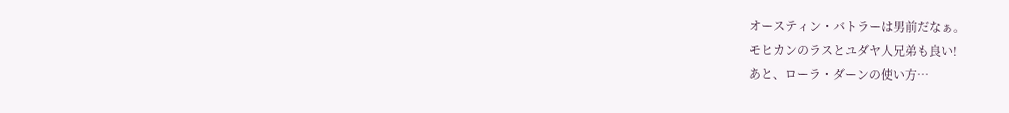オースティン・バトラーは男前だなぁ。
モヒカンのラスとユダヤ人兄弟も良い!
あと、ローラ・ダーンの使い方…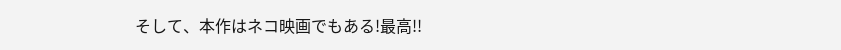そして、本作はネコ映画でもある!最高!!